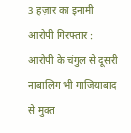3 हज़ार का इनामी आरोपी गिरफ्तार : आरोपी के चंगुल से दूसरी नाबालिग भी गाजियाबाद से मुक्त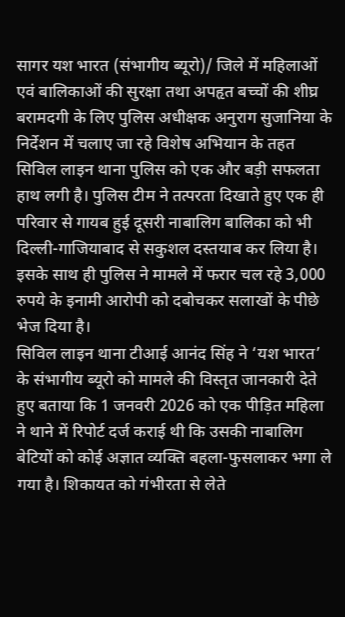सागर यश भारत (संभागीय ब्यूरो)/ जिले में महिलाओं एवं बालिकाओं की सुरक्षा तथा अपहृत बच्चों की शीघ्र बरामदगी के लिए पुलिस अधीक्षक अनुराग सुजानिया के निर्देशन में चलाए जा रहे विशेष अभियान के तहत सिविल लाइन थाना पुलिस को एक और बड़ी सफलता हाथ लगी है। पुलिस टीम ने तत्परता दिखाते हुए एक ही परिवार से गायब हुई दूसरी नाबालिग बालिका को भी दिल्ली-गाजियाबाद से सकुशल दस्तयाब कर लिया है। इसके साथ ही पुलिस ने मामले में फरार चल रहे 3,000 रुपये के इनामी आरोपी को दबोचकर सलाखों के पीछे भेज दिया है।
सिविल लाइन थाना टीआई आनंद सिंह ने ‘यश भारत’ के संभागीय ब्यूरो को मामले की विस्तृत जानकारी देते हुए बताया कि 1 जनवरी 2026 को एक पीड़ित महिला ने थाने में रिपोर्ट दर्ज कराई थी कि उसकी नाबालिग बेटियों को कोई अज्ञात व्यक्ति बहला-फुसलाकर भगा ले गया है। शिकायत को गंभीरता से लेते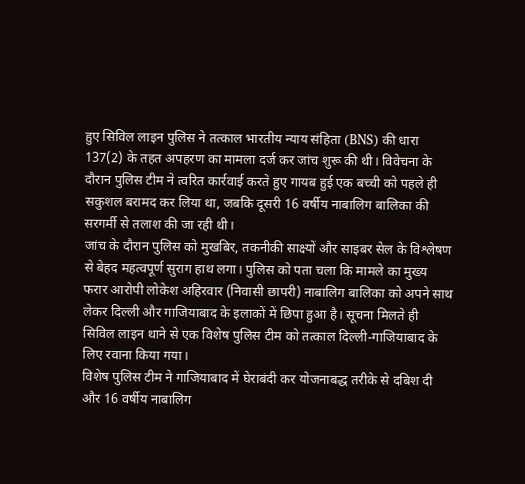हुए सिविल लाइन पुलिस ने तत्काल भारतीय न्याय संहिता (BNS) की धारा 137(2) के तहत अपहरण का मामला दर्ज कर जांच शुरू की थी। विवेचना के दौरान पुलिस टीम ने त्वरित कार्रवाई करते हुए गायब हुई एक बच्ची को पहले ही सकुशल बरामद कर लिया था, जबकि दूसरी 16 वर्षीय नाबालिग बालिका की सरगर्मी से तलाश की जा रही थी।
जांच के दौरान पुलिस को मुखबिर, तकनीकी साक्ष्यों और साइबर सेल के विश्लेषण से बेहद महत्वपूर्ण सुराग हाथ लगा। पुलिस को पता चला कि मामले का मुख्य फरार आरोपी लोकेश अहिरवार (निवासी छापरी) नाबालिग बालिका को अपने साथ लेकर दिल्ली और गाजियाबाद के इलाकों में छिपा हुआ है। सूचना मिलते ही सिविल लाइन थाने से एक विशेष पुलिस टीम को तत्काल दिल्ली-गाजियाबाद के लिए रवाना किया गया।
विशेष पुलिस टीम ने गाजियाबाद में घेराबंदी कर योजनाबद्ध तरीके से दबिश दी और 16 वर्षीय नाबालिग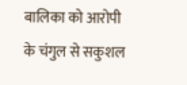बालिका को आरोपी के चंगुल से सकुशल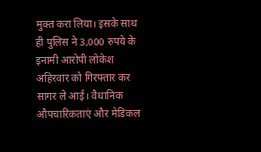मुक्त करा लिया। इसके साथ ही पुलिस ने 3,000 रुपये के इनामी आरोपी लोकेश अहिरवार को गिरफ्तार कर सागर ले आई। वैधानिक औपचारिकताएं और मेडिकल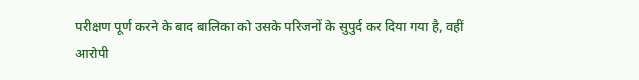परीक्षण पूर्ण करने के बाद बालिका को उसके परिजनों के सुपुर्द कर दिया गया है, वहीं आरोपी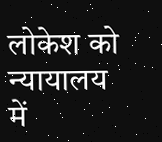लोकेश को न्यायालय में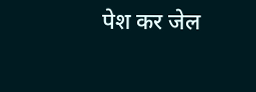पेश कर जेल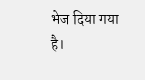भेज दिया गया है।